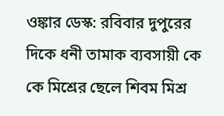ওঙ্কার ডেস্ক: রবিবার দুপুরের দিকে ধনী তামাক ব্যবসায়ী কে কে মিশ্রের ছেলে শিবম মিশ্র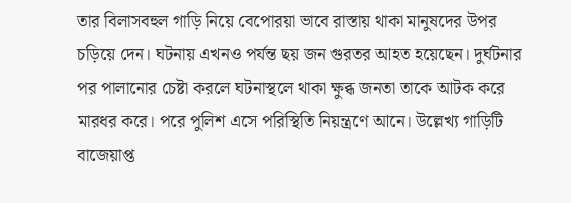তার বিলাসবহুল গাড়ি নিয়ে বেপোরয়া ভাবে রাস্তায় থাকা মানুষদের উপর চড়িয়ে দেন। ঘটনায় এখনও পর্যন্ত ছয় জন গুরতর আহত হয়েছেন। দুর্ঘটনার পর পালানোর চেষ্টা করলে ঘটনাস্থলে থাকা ক্ষুব্ধ জনতা তাকে আটক করে মারধর করে। পরে পুলিশ এসে পরিস্থিতি নিয়ন্ত্রণে আনে। উল্লেখ্য গাড়িটি বাজেয়াপ্ত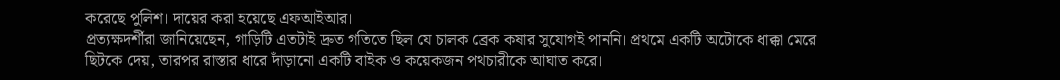করেছে পুলিশ। দায়ের করা হয়েছে এফআইআর।
প্রত্যক্ষদর্শীরা জানিয়েছেন, গাড়িটি এতটাই দ্রুত গতিতে ছিল যে চালক ব্রেক কষার সুযোগই পাননি। প্রথমে একটি অটোকে ধাক্কা মেরে ছিটকে দেয়, তারপর রাস্তার ধারে দাঁড়ানো একটি বাইক ও কয়েকজন পথচারীকে আঘাত করে।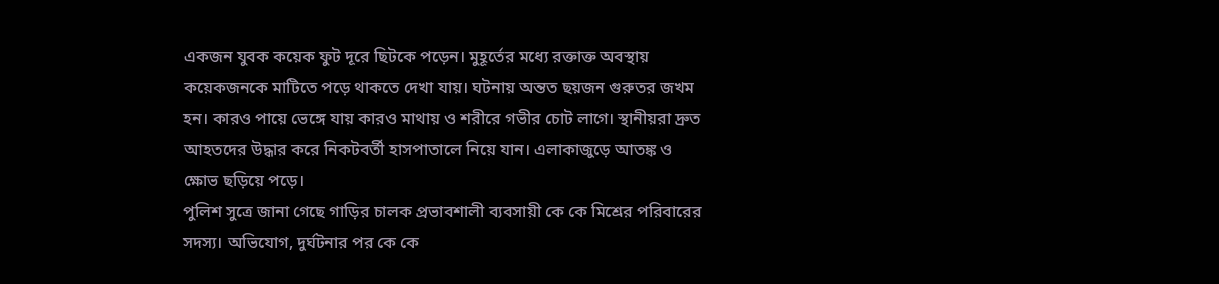একজন যুবক কয়েক ফুট দূরে ছিটকে পড়েন। মুহূর্তের মধ্যে রক্তাক্ত অবস্থায় কয়েকজনকে মাটিতে পড়ে থাকতে দেখা যায়। ঘটনায় অন্তত ছয়জন গুরুতর জখম হন। কারও পায়ে ভেঙ্গে যায় কারও মাথায় ও শরীরে গভীর চোট লাগে। স্থানীয়রা দ্রুত আহতদের উদ্ধার করে নিকটবর্তী হাসপাতালে নিয়ে যান। এলাকাজুড়ে আতঙ্ক ও ক্ষোভ ছড়িয়ে পড়ে।
পুলিশ সুত্রে জানা গেছে গাড়ির চালক প্রভাবশালী ব্যবসায়ী কে কে মিশ্রের পরিবারের সদস্য। অভিযোগ, দুর্ঘটনার পর কে কে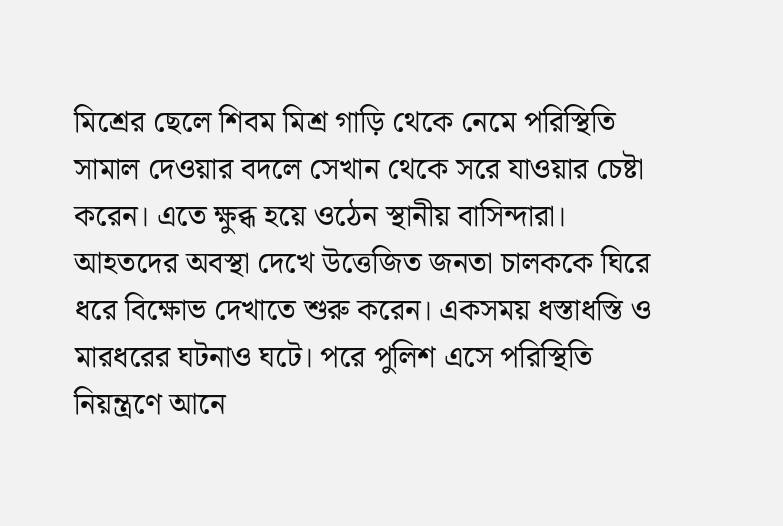মিশ্রের ছেলে শিবম মিশ্র গাড়ি থেকে নেমে পরিস্থিতি সামাল দেওয়ার বদলে সেখান থেকে সরে যাওয়ার চেষ্টা করেন। এতে ক্ষুব্ধ হয়ে ওঠেন স্থানীয় বাসিন্দারা। আহতদের অবস্থা দেখে উত্তেজিত জনতা চালককে ঘিরে ধরে বিক্ষোভ দেখাতে শুরু করেন। একসময় ধস্তাধস্তি ও মারধরের ঘটনাও ঘটে। পরে পুলিশ এসে পরিস্থিতি নিয়ন্ত্রণে আনে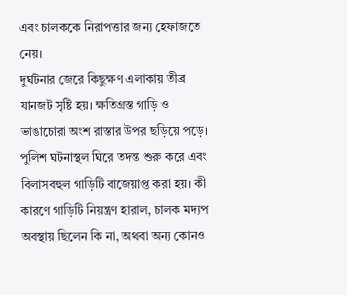এবং চালককে নিরাপত্তার জন্য হেফাজতে নেয়।
দুর্ঘটনার জেরে কিছুক্ষণ এলাকায় তীব্র যানজট সৃষ্টি হয়। ক্ষতিগ্রস্ত গাড়ি ও ভাঙাচোরা অংশ রাস্তার উপর ছড়িয়ে পড়ে। পুলিশ ঘটনাস্থল ঘিরে তদন্ত শুরু করে এবং বিলাসবহুল গাড়িটি বাজেয়াপ্ত করা হয়। কী কারণে গাড়িটি নিয়ন্ত্রণ হারাল, চালক মদ্যপ অবস্থায় ছিলেন কি না, অথবা অন্য কোনও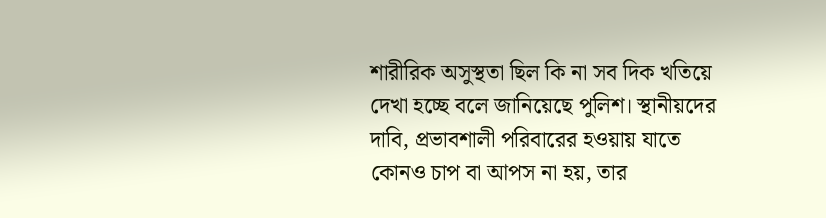শারীরিক অসুস্থতা ছিল কি না সব দিক খতিয়ে দেখা হচ্ছে বলে জানিয়েছে পুলিশ। স্থানীয়দের দাবি, প্রভাবশালী পরিবারের হওয়ায় যাতে কোনও চাপ বা আপস না হয়, তার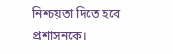নিশ্চয়তা দিতে হবে প্রশাসনকে।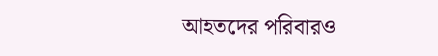আহতদের পরিবারও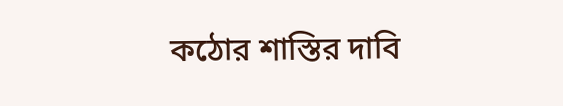কঠোর শাস্তির দাবি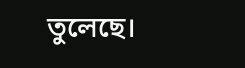তুলেছে।